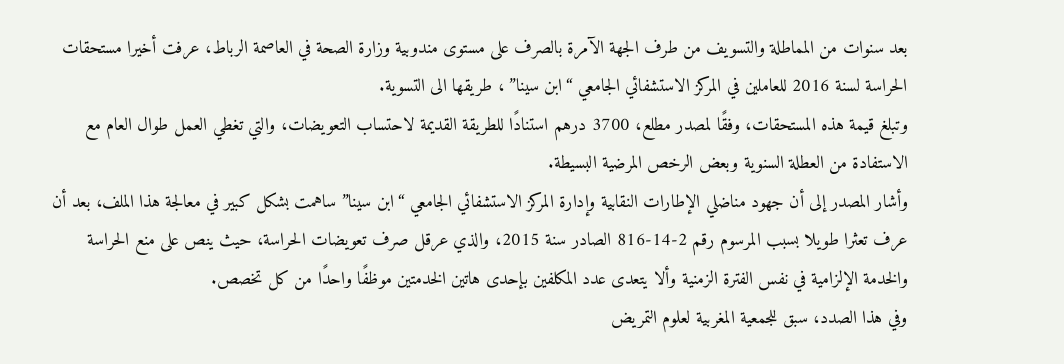بعد سنوات من المماطلة والتسويف من طرف الجهة الآمرة بالصرف على مستوى مندوبية وزارة الصحة في العاصمة الرباط، عرفت أخيرا مستحقات الحراسة لسنة 2016 للعاملين في المركز الاستشفائي الجامعي “ابن سينا” ، طريقها الى التسوية.
وتبلغ قيمة هذه المستحقات، وفقًا لمصدر مطلع، 3700 درهم استنادًا للطريقة القديمة لاحتساب التعويضات، والتي تغطي العمل طوال العام مع الاستفادة من العطلة السنوية وبعض الرخص المرضية البسيطة.
وأشار المصدر إلى أن جهود مناضلي الإطارات النقابية وإدارة المركز الاستشفائي الجامعي “ابن سينا” ساهمت بشكل كبير في معالجة هذا الملف، بعد أن عرف تعثرا طويلا بسبب المرسوم رقم 2-14-816 الصادر سنة 2015، والذي عرقل صرف تعويضات الحراسة، حيث ينص على منع الحراسة والخدمة الإلزامية في نفس الفترة الزمنية وألا يتعدى عدد المكلفين بإحدى هاتين الخدمتين موظفًا واحدًا من كل تخصص.
وفي هذا الصدد، سبق للجمعية المغربية لعلوم التمريض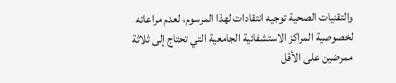والتقنيات الصحية توجيه انتقادات لهذا المرسوم، لعدم مراعاته لخصوصية المراكز الاستشفائية الجامعية التي تحتاج إلى ثلاثة ممرضين على الأقل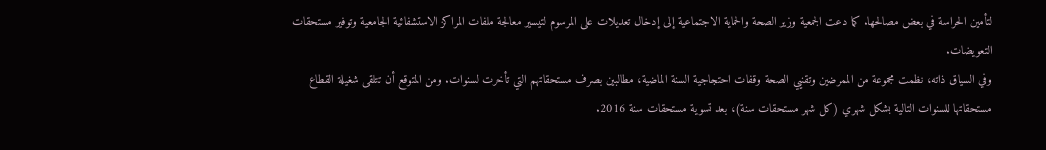لتأمين الحراسة في بعض مصالحها. كما دعت الجمعية وزير الصحة والحماية الاجتماعية إلى إدخال تعديلات على المرسوم لتيسير معالجة ملفات المراكز الاستشفائية الجامعية وتوفير مستحقات التعويضات.
وفي السياق ذاته، نظمت مجموعة من الممرضين وتقنيي الصحة وقفات احتجاجية السنة الماضية، مطالبين بصرف مستحقاتهم التي تأخرت لسنوات. ومن المتوقع أن تتلقى شغيلة القطاع مستحقاتها للسنوات التالية بشكل شهري (كل شهر مستحقات سنة)، بعد تسوية مستحقات سنة 2016.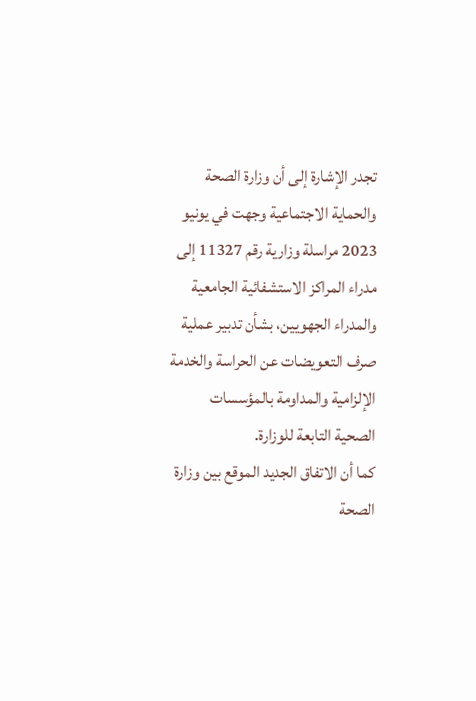تجدر الإشارة إلى أن وزارة الصحة والحماية الاجتماعية وجهت في يونيو 2023 مراسلة وزارية رقم 11327 إلى مدراء المراكز الاستشفائية الجامعية والمدراء الجهويين، بشأن تدبير عملية صرف التعويضات عن الحراسة والخدمة الإلزامية والمداومة بالمؤسسات الصحية التابعة للوزارة.
كما أن الاتفاق الجديد الموقع بين وزارة الصحة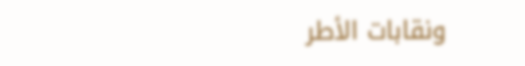ونقابات الأطر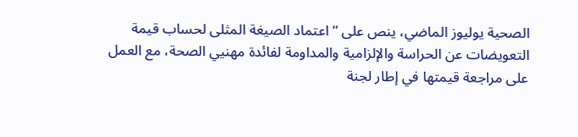الصحية يوليوز الماضي، ينص على “اعتماد الصيغة المثلى لحساب قيمة التعويضات عن الحراسة والإلزامية والمداومة لفائدة مهنيي الصحة، مع العمل على مراجعة قيمتها في إطار لجنة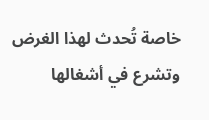خاصة تُحدث لهذا الغرض وتشرع في أشغالها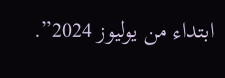ابتداء من يوليوز 2024”.